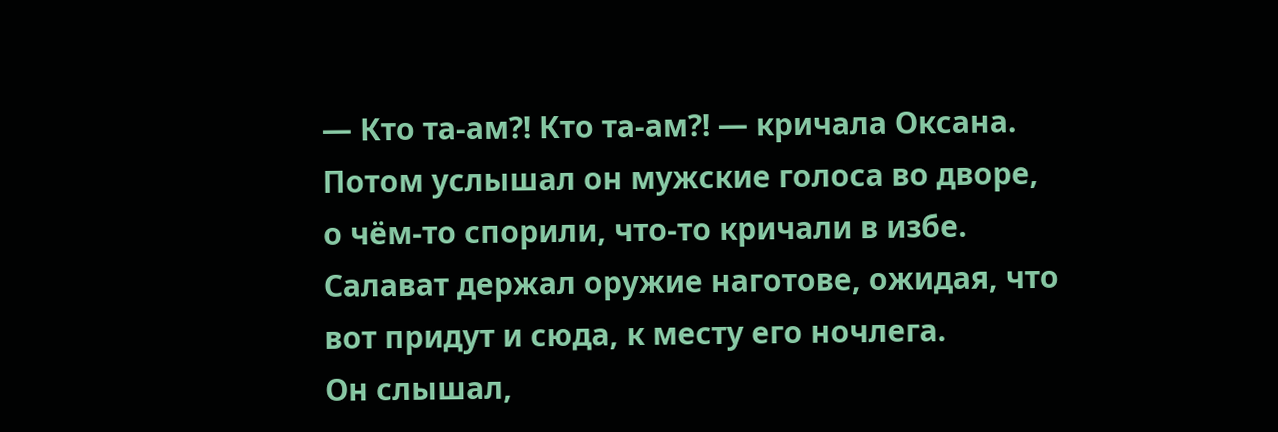— Кто та-ам?! Кто та-ам?! — кричала Оксана.
Потом услышал он мужские голоса во дворе, о чём-то спорили, что-то кричали в избе.
Салават держал оружие наготове, ожидая, что вот придут и сюда, к месту его ночлега.
Он слышал,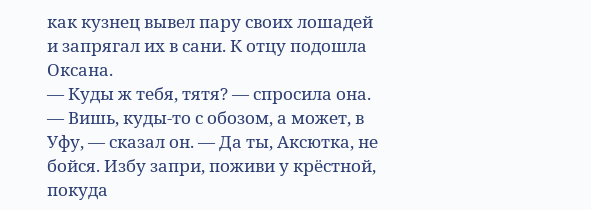как кузнец вывел пару своих лошадей и запрягал их в сани. К отцу подошла Оксана.
— Куды ж тебя, тятя? — спросила она.
— Вишь, куды-то с обозом, а может, в Уфу, — сказал он. — Да ты, Аксютка, не бойся. Избу запри, поживи у крёстной, покуда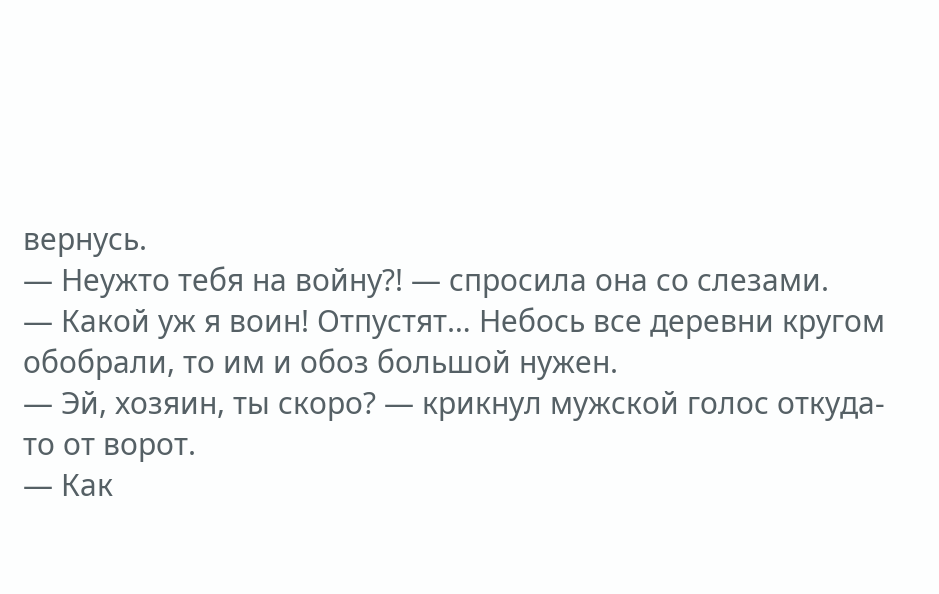вернусь.
— Неужто тебя на войну?! — спросила она со слезами.
— Какой уж я воин! Отпустят… Небось все деревни кругом обобрали, то им и обоз большой нужен.
— Эй, хозяин, ты скоро? — крикнул мужской голос откуда-то от ворот.
— Как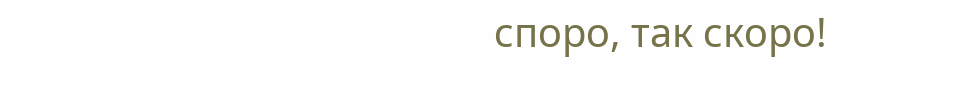споро, так скоро!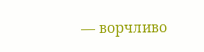— ворчливо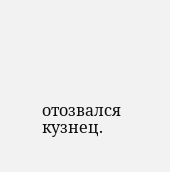отозвался кузнец.